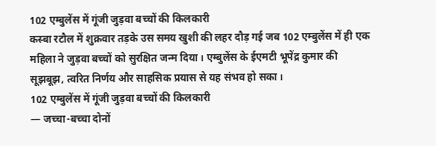102 एम्बुलेंस में गूंजी जुड़वा बच्चों की किलकारी
कस्बा रटौल में शुक्रवार तड़के उस समय खुशी की लहर दौड़ गई जब 102 एम्बुलेंस में ही एक महिला ने जुड़वा बच्चों को सुरक्षित जन्म दिया। एम्बुलेंस के ईएमटी भूपेंद्र कुमार की सूझबूझ, त्वरित निर्णय और साहसिक प्रयास से यह संभव हो सका।
102 एम्बुलेंस में गूंजी जुड़वा बच्चों की किलकारी
— जच्चा-बच्चा दोनों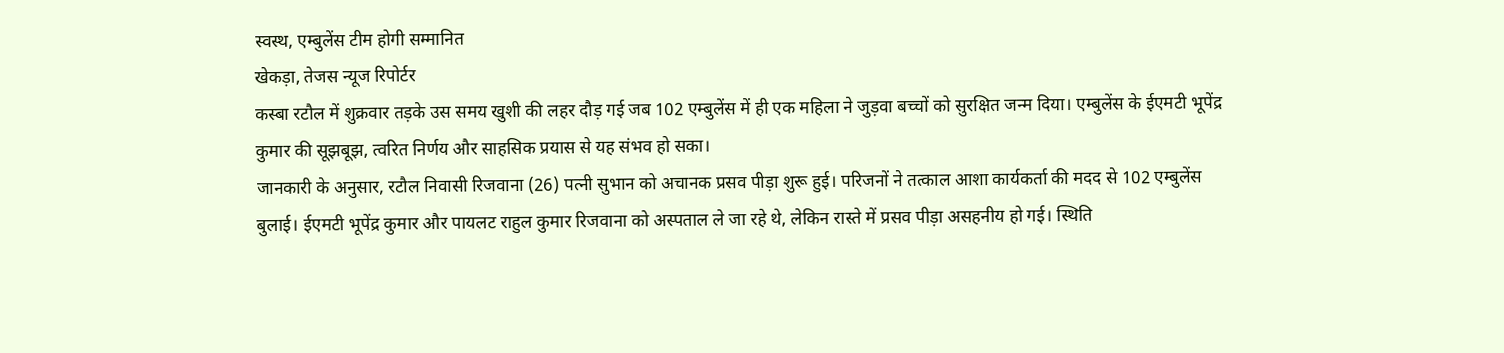स्वस्थ, एम्बुलेंस टीम होगी सम्मानित
खेकड़ा, तेजस न्यूज रिपोर्टर
कस्बा रटौल में शुक्रवार तड़के उस समय खुशी की लहर दौड़ गई जब 102 एम्बुलेंस में ही एक महिला ने जुड़वा बच्चों को सुरक्षित जन्म दिया। एम्बुलेंस के ईएमटी भूपेंद्र कुमार की सूझबूझ, त्वरित निर्णय और साहसिक प्रयास से यह संभव हो सका।
जानकारी के अनुसार, रटौल निवासी रिजवाना (26) पत्नी सुभान को अचानक प्रसव पीड़ा शुरू हुई। परिजनों ने तत्काल आशा कार्यकर्ता की मदद से 102 एम्बुलेंस बुलाई। ईएमटी भूपेंद्र कुमार और पायलट राहुल कुमार रिजवाना को अस्पताल ले जा रहे थे, लेकिन रास्ते में प्रसव पीड़ा असहनीय हो गई। स्थिति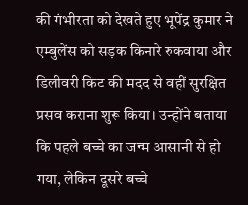की गंभीरता को देखते हुए भूपेंद्र कुमार ने एम्बुलेंस को सड़क किनारे रुकवाया और डिलीवरी किट की मदद से वहीं सुरक्षित प्रसव कराना शुरू किया। उन्होंने बताया कि पहले बच्चे का जन्म आसानी से हो गया, लेकिन दूसरे बच्चे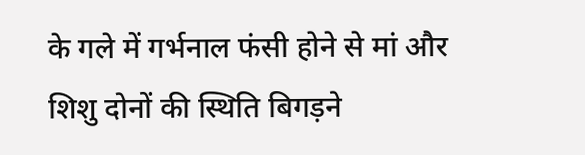के गले में गर्भनाल फंसी होने से मां और शिशु दोनों की स्थिति बिगड़ने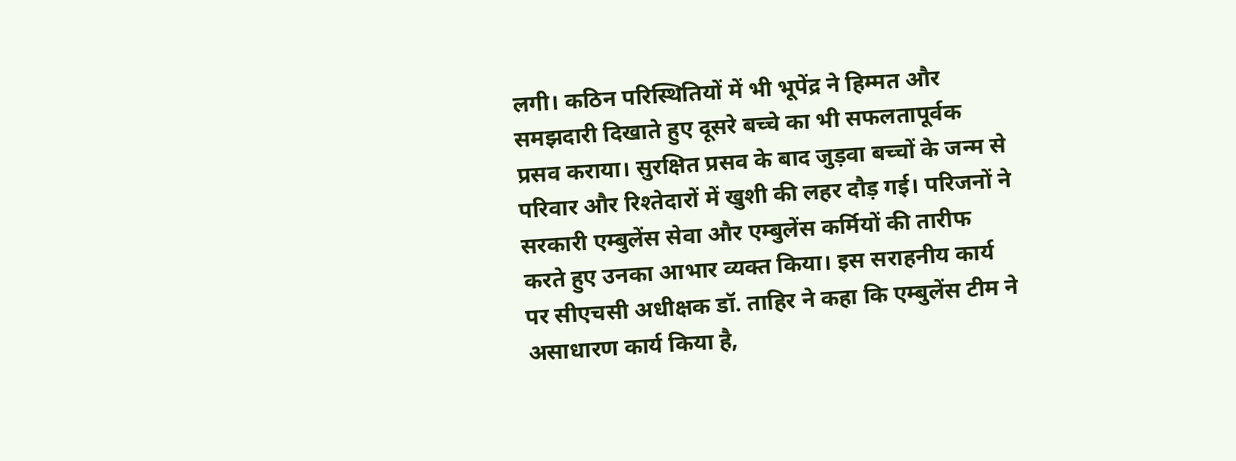लगी। कठिन परिस्थितियों में भी भूपेंद्र ने हिम्मत और समझदारी दिखाते हुए दूसरे बच्चे का भी सफलतापूर्वक प्रसव कराया। सुरक्षित प्रसव के बाद जुड़वा बच्चों के जन्म से परिवार और रिश्तेदारों में खुशी की लहर दौड़ गई। परिजनों ने सरकारी एम्बुलेंस सेवा और एम्बुलेंस कर्मियों की तारीफ करते हुए उनका आभार व्यक्त किया। इस सराहनीय कार्य पर सीएचसी अधीक्षक डॉ. ताहिर ने कहा कि एम्बुलेंस टीम ने असाधारण कार्य किया है,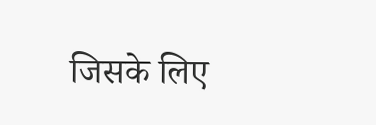जिसके लिए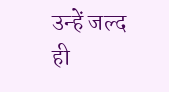उन्हें जल्द ही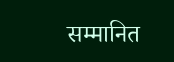सम्मानित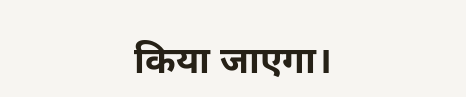किया जाएगा।